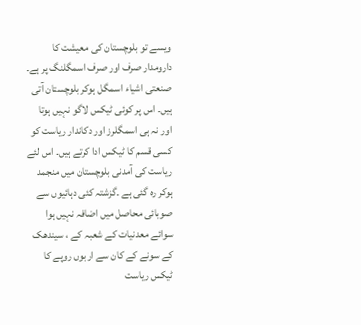ویسے تو بلوچستان کی معیشت کا دارومدار صرف اور صرف اسمگلنگ پر ہے۔ صنعتی اشیاء اسمگل ہوکر بلوچستان آتی ہیں۔ اس پر کوئی ٹیکس لاگو نہیں ہوتا اور نہ ہی اسمگلرز اور دکاندار ریاست کو کسی قسم کا ٹیکس ادا کرتے ہیں۔ اس لئے ریاست کی آمدنی بلوچستان میں منجمد ہوکر رہ گئی ہے ۔گزشتہ کئی دہائیوں سے صوبائی محاصل میں اضافہ نہیں ہوا سوائے معدنیات کے شعبہ کے ، سیندھک کے سونے کے کان سے اربوں روپے کا ٹیکس ریاست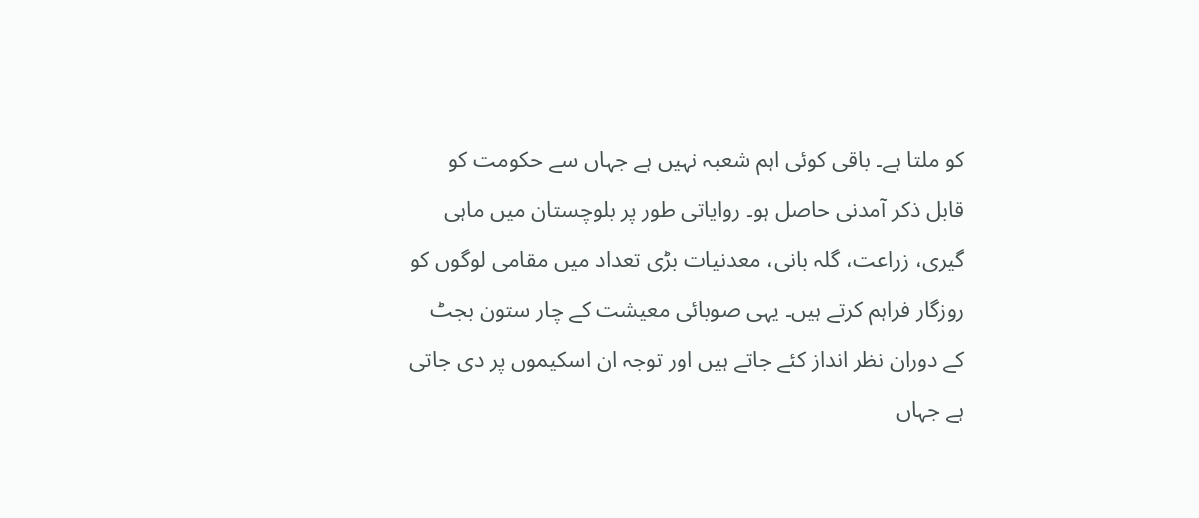کو ملتا ہے۔ باقی کوئی اہم شعبہ نہیں ہے جہاں سے حکومت کو قابل ذکر آمدنی حاصل ہو۔ روایاتی طور پر بلوچستان میں ماہی گیری، زراعت، گلہ بانی، معدنیات بڑی تعداد میں مقامی لوگوں کو روزگار فراہم کرتے ہیں۔ یہی صوبائی معیشت کے چار ستون بجٹ کے دوران نظر انداز کئے جاتے ہیں اور توجہ ان اسکیموں پر دی جاتی ہے جہاں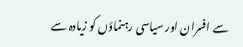سے افسران اور سیاسی رہنماؤں کو زیادہ سے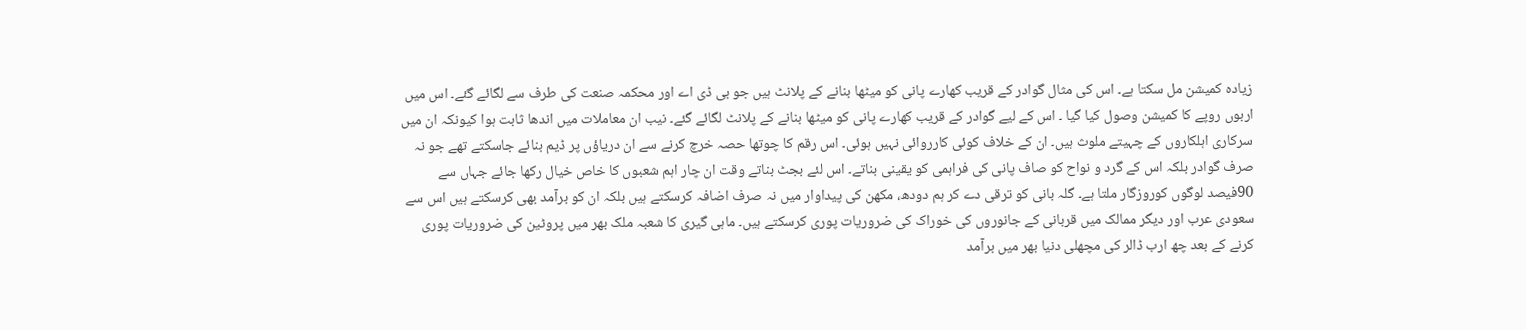زیادہ کمیشن مل سکتا ہے۔ اس کی مثال گوادر کے قریب کھارے پانی کو میٹھا بنانے کے پلانٹ ہیں جو بی ڈی اے اور محکمہ صنعت کی طرف سے لگائے گئے۔ اس میں اربوں روپے کا کمیشن وصول کیا گیا ۔ اس کے لیے گوادر کے قریب کھارے پانی کو میٹھا بنانے کے پلانٹ لگائے گئے۔ نیب ان معاملات میں اندھا ثابت ہوا کیونکہ ان میں سرکاری اہلکاروں کے چہیتے ملوث ہیں۔ ان کے خلاف کوئی کارروائی نہیں ہوئی۔ اس رقم کا چوتھا حصہ خرچ کرنے سے ان دریاؤں پر ڈیم بنائے جاسکتے تھے جو نہ صرف گوادر بلکہ اس کے گرد و نواح کو صاف پانی کی فراہمی کو یقینی بناتے۔ اس لئے بجٹ بناتے وقت ان چار اہم شعبوں کا خاص خیال رکھا جائے جہاں سے 90فیصد لوگوں کوروزگار ملتا ہے۔ گلہ بانی کو ترقی دے کر ہم دودھ، مکھن کی پیداوار میں نہ صرف اضافہ کرسکتے ہیں بلکہ ان کو برآمد بھی کرسکتے ہیں اس سے سعودی عرب اور دیگر ممالک میں قربانی کے جانوروں کی خوراک کی ضروریات پوری کرسکتے ہیں۔ ماہی گیری کا شعبہ ملک بھر میں پروٹین کی ضروریات پوری کرنے کے بعد چھ ارب ڈالر کی مچھلی دنیا بھر میں برآمد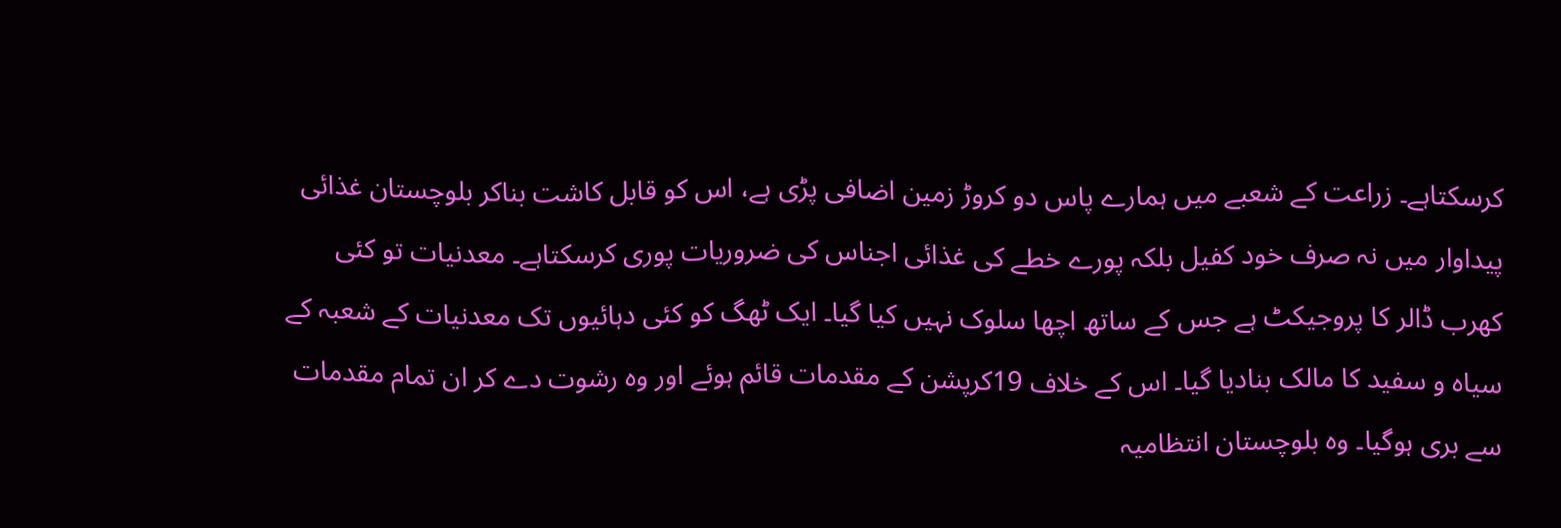کرسکتاہے۔ زراعت کے شعبے میں ہمارے پاس دو کروڑ زمین اضافی پڑی ہے، اس کو قابل کاشت بناکر بلوچستان غذائی پیداوار میں نہ صرف خود کفیل بلکہ پورے خطے کی غذائی اجناس کی ضروریات پوری کرسکتاہے۔ معدنیات تو کئی کھرب ڈالر کا پروجیکٹ ہے جس کے ساتھ اچھا سلوک نہیں کیا گیا۔ ایک ٹھگ کو کئی دہائیوں تک معدنیات کے شعبہ کے سیاہ و سفید کا مالک بنادیا گیا۔ اس کے خلاف 19کرپشن کے مقدمات قائم ہوئے اور وہ رشوت دے کر ان تمام مقدمات سے بری ہوگیا۔ وہ بلوچستان انتظامیہ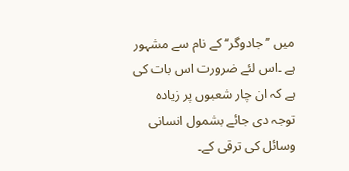میں ’’جادوگر‘‘ کے نام سے مشہور ہے ۔اس لئے ضرورت اس بات کی ہے کہ ان چار شعبوں پر زیادہ توجہ دی جائے بشمول انسانی وسائل کی ترقی کے۔